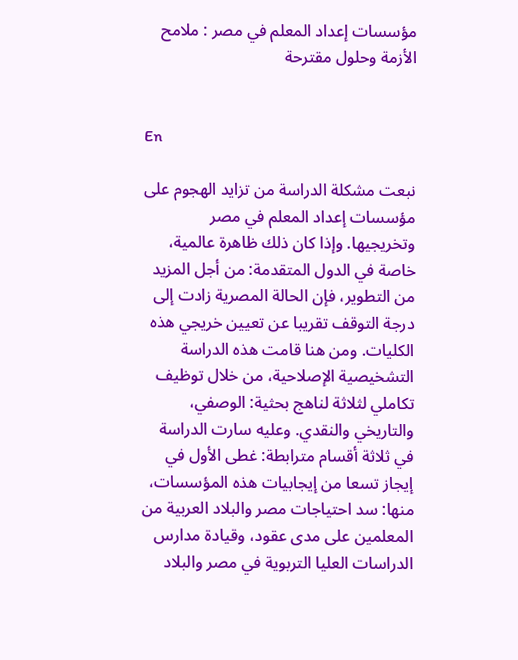مؤسسات إعداد المعلم في مصر : ملامح الأزمة وحلول مقترحة


En

نبعت مشكلة الدراسة من تزايد الهجوم على مؤسسات إعداد المعلم في مصر وتخريجيها. وإذا كان ذلك ظاهرة عالمية، خاصة في الدول المتقدمة: من أجل المزيد من التطوير، فإن الحالة المصرية زادت إلى درجة التوقف تقريبا عن تعيين خريجي هذه الكليات. ومن هنا قامت هذه الدراسة التشخيصية الإصلاحية، من خلال توظيف تكاملي لثلاثة لناهج بحثية: الوصفي، والتاريخي والنقدي. وعليه سارت الدراسة في ثلاثة أقسام مترابطة: غطى الأول في إيجاز تسعا من إيجابيات هذه المؤسسات، منها: سد احتياجات مصر والبلاد العربية من المعلمين على مدى عقود، وقيادة مدارس الدراسات العليا التربوية في مصر والبلاد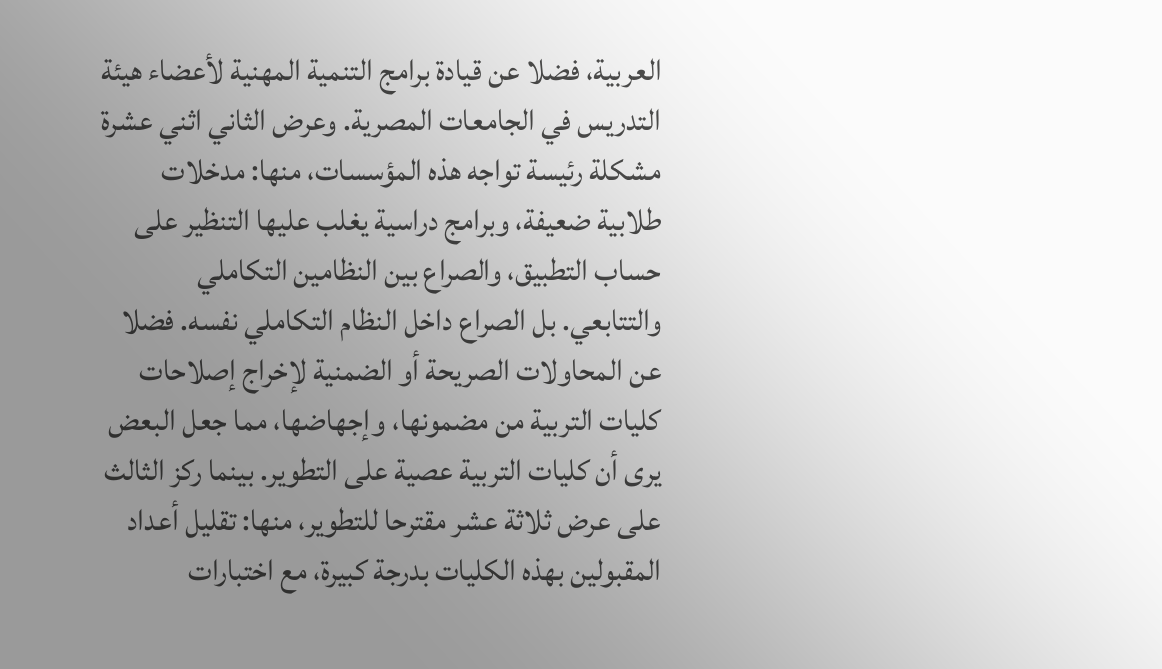العربية، فضلا عن قيادة برامج التنمية المهنية لأعضاء هيئة التدريس في الجامعات المصرية. وعرض الثاني اثني عشرة مشكلة رئيسة تواجه هذه المؤسسات، منها: مدخلات طلابية ضعيفة، وبرامج دراسية يغلب عليها التنظير على حساب التطبيق، والصراع بين النظامين التكاملي والتتابعي. بل الصراع داخل النظام التكاملي نفسه. فضلا عن المحاولات الصريحة أو الضمنية لإخراج إصلاحات كليات التربية من مضمونها، وإجهاضها، مما جعل البعض يرى أن كليات التربية عصية على التطوير. بينما ركز الثالث على عرض ثلاثة عشر مقترحا للتطوير، منها: تقليل أعداد المقبولين بهذه الكليات بدرجة كبيرة، مع اختبارات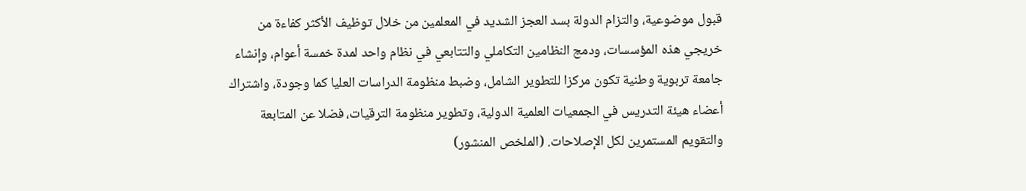قبول موضوعية، والتزام الدولة بسد العجز الشديد في المعلمين من خلال توظيف الأكثر كفاءة من خريجي هذه المؤسسات، ودمج النظامين التكاملي والتتابعي في نظام واحد لمدة خمسة أعوام، وإنشاء جامعة تربوية وطنية تكون مركزا للتطوير الشامل، وضبط منظومة الدراسات العليا كما وجودة، واشتراك أعضاء هيئة التدريس في الجمعيات العلمية الدولية، وتطوير منظومة الترقيات، فضلا عن المتابعة والتقويم المستمرين لكل الإصلاحات. (الملخص المنشور)